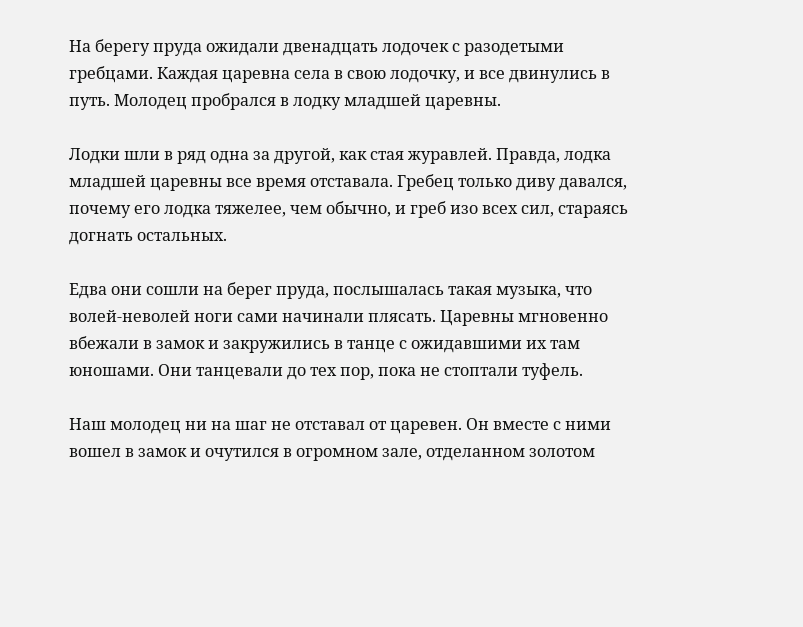На берегу пруда ожидали двенадцать лодочек с разодетыми гребцами. Каждая царевна села в свою лодочку, и все двинулись в путь. Молодец пробрался в лодку младшей царевны.

Лодки шли в ряд одна за другой, как стая журавлей. Правда, лодка младшей царевны все время отставала. Гребец только диву давался, почему его лодка тяжелее, чем обычно, и греб изо всех сил, стараясь догнать остальных.

Едва они сошли на берег пруда, послышалась такая музыка, что волей-неволей ноги сами начинали плясать. Царевны мгновенно вбежали в замок и закружились в танце с ожидавшими их там юношами. Они танцевали до тех пор, пока не стоптали туфель.

Наш молодец ни на шаг не отставал от царевен. Он вместе с ними вошел в замок и очутился в огромном зале, отделанном золотом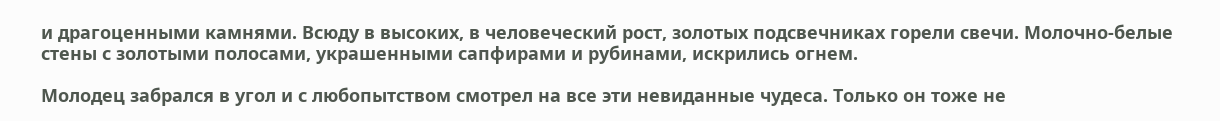и драгоценными камнями. Всюду в высоких, в человеческий рост, золотых подсвечниках горели свечи. Молочно-белые стены с золотыми полосами, украшенными сапфирами и рубинами, искрились огнем.

Молодец забрался в угол и с любопытством смотрел на все эти невиданные чудеса. Только он тоже не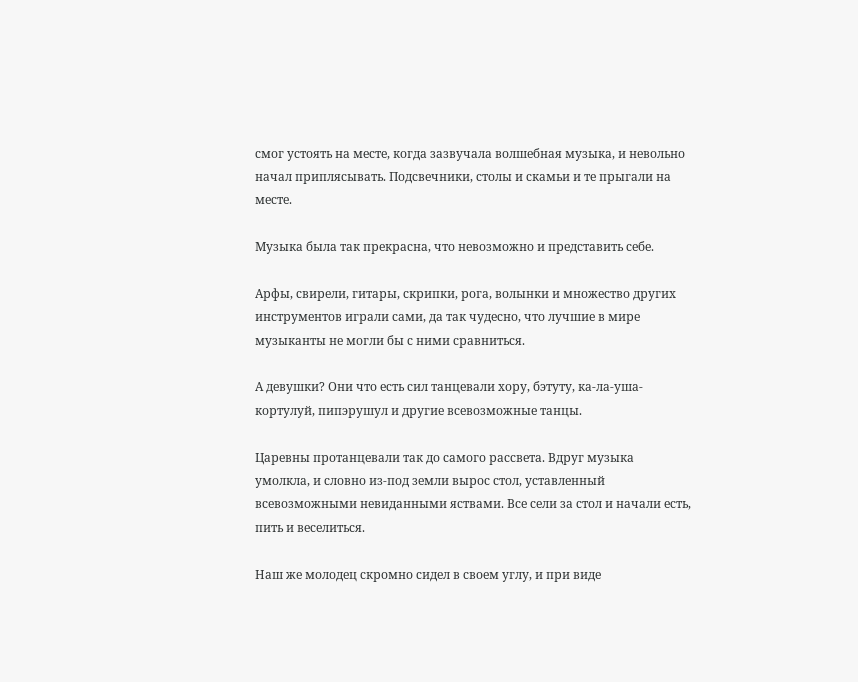смог устоять на месте, когда зазвучала волшебная музыка, и невольно начал приплясывать. Подсвечники, столы и скамьи и те прыгали на месте.

Музыка была так прекрасна, что невозможно и представить себе.

Арфы, свирели, гитары, скрипки, рога, волынки и множество других инструментов играли сами, да так чудесно, что лучшие в мире музыканты не могли бы с ними сравниться.

А девушки? Они что есть сил танцевали хору, бэтуту, ка-ла-уша-кортулуй, пипэрушул и другие всевозможные танцы.

Царевны протанцевали так до самого рассвета. Вдруг музыка умолкла, и словно из-под земли вырос стол, уставленный всевозможными невиданными яствами. Все сели за стол и начали есть, пить и веселиться.

Наш же молодец скромно сидел в своем углу, и при виде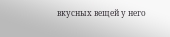вкусных вещей у него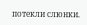потекли слюнки.